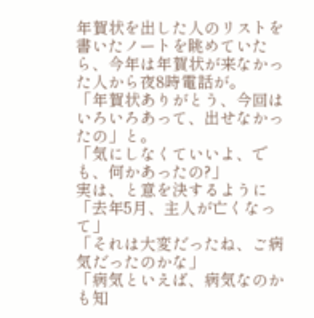年賀状を出した人のリストを書いたノートを眺めていたら、今年は年賀状が来なかった人から夜8時電話が。
「年賀状ありがとう、今回はいろいろあって、出せなかったの」と。
「気にしなくていいよ、でも、何かあったの?」
実は、と意を決するように
「去年5月、主人が亡くなって」
「それは大変だったね、ご病気だったのかな」
「病気といえば、病気なのかも知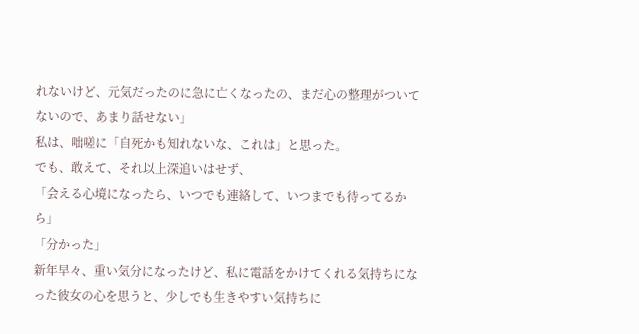れないけど、元気だったのに急に亡くなったの、まだ心の整理がついてないので、あまり話せない」
私は、咄嗟に「自死かも知れないな、これは」と思った。
でも、敢えて、それ以上深追いはせず、
「会える心境になったら、いつでも連絡して、いつまでも待ってるから」
「分かった」
新年早々、重い気分になったけど、私に電話をかけてくれる気持ちになった彼女の心を思うと、少しでも生きやすい気持ちに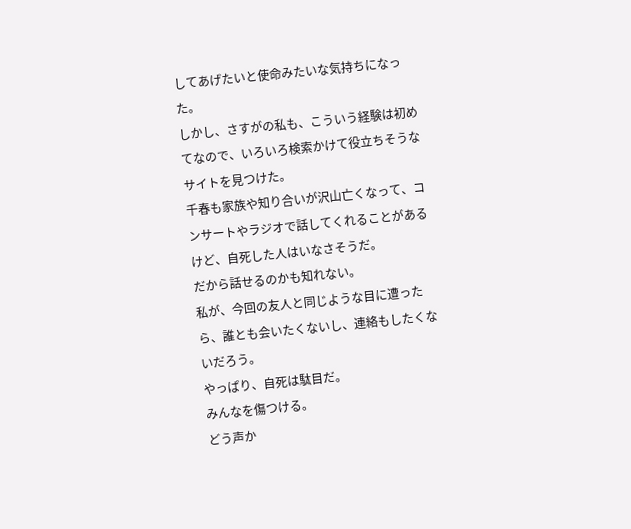してあげたいと使命みたいな気持ちになった。
しかし、さすがの私も、こういう経験は初めてなので、いろいろ検索かけて役立ちそうなサイトを見つけた。
千春も家族や知り合いが沢山亡くなって、コンサートやラジオで話してくれることがあるけど、自死した人はいなさそうだ。
だから話せるのかも知れない。
私が、今回の友人と同じような目に遭ったら、誰とも会いたくないし、連絡もしたくないだろう。
やっぱり、自死は駄目だ。
みんなを傷つける。
どう声か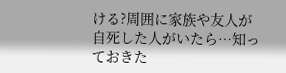ける?周囲に家族や友人が自死した人がいたら…知っておきた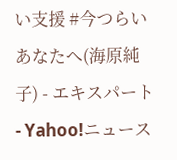い支援 #今つらいあなたへ(海原純子) - エキスパート - Yahoo!ニュース